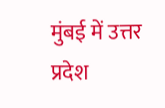मुंबई में उत्तर प्रदेश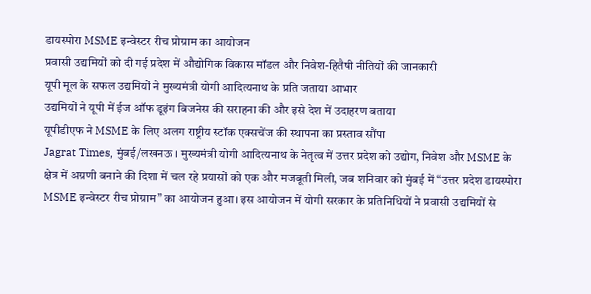डायस्पोरा MSME इन्वेस्टर रीच प्रोग्राम का आयोजन
प्रवासी उद्यमियों को दी गई प्रदेश में औद्योगिक विकास मॉडल और निवेश-हितैषी नीतियों की जानकारी
यूपी मूल के सफल उद्यमियों ने मुख्यमंत्री योगी आदित्यनाथ के प्रति जताया आभार
उद्यमियों ने यूपी में ईज ऑफ डूइंग बिजनेस की सराहना की और इसे देश में उदाहरण बताया
यूपीडीएफ ने MSME के लिए अलग राष्ट्रीय स्टॉक एक्सचेंज की स्थापना का प्रस्ताव सौंपा
Jagrat Times, मुंबई/लखनऊ । मुख्यमंत्री योगी आदित्यनाथ के नेतृत्व में उत्तर प्रदेश को उद्योग, निवेश और MSME के क्षेत्र में अग्रणी बनाने की दिशा में चल रहे प्रयासों को एक और मजबूती मिली, जब शनिवार को मुंबई में “उत्तर प्रदेश डायस्पोरा MSME इन्वेस्टर रीच प्रोग्राम” का आयोजन हुआ। इस आयोजन में योगी सरकार के प्रतिनिधियों ने प्रवासी उद्यमियों से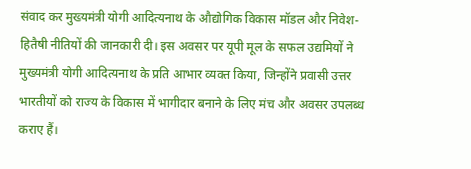संवाद कर मुख्यमंत्री योगी आदित्यनाथ के औद्योगिक विकास मॉडल और निवेश-हितैषी नीतियों की जानकारी दी। इस अवसर पर यूपी मूल के सफल उद्यमियों ने मुख्यमंत्री योगी आदित्यनाथ के प्रति आभार व्यक्त किया, जिन्होंने प्रवासी उत्तर भारतीयों को राज्य के विकास में भागीदार बनाने के लिए मंच और अवसर उपलब्ध कराए हैं।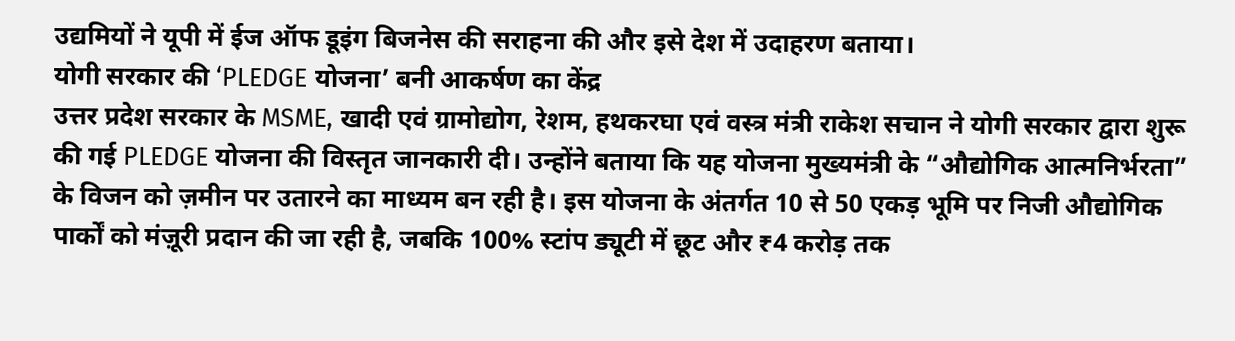उद्यमियों ने यूपी में ईज ऑफ डूइंग बिजनेस की सराहना की और इसे देश में उदाहरण बताया।
योगी सरकार की ‘PLEDGE योजना’ बनी आकर्षण का केंद्र
उत्तर प्रदेश सरकार के MSME, खादी एवं ग्रामोद्योग, रेशम, हथकरघा एवं वस्त्र मंत्री राकेश सचान ने योगी सरकार द्वारा शुरू की गई PLEDGE योजना की विस्तृत जानकारी दी। उन्होंने बताया कि यह योजना मुख्यमंत्री के “औद्योगिक आत्मनिर्भरता” के विजन को ज़मीन पर उतारने का माध्यम बन रही है। इस योजना के अंतर्गत 10 से 50 एकड़ भूमि पर निजी औद्योगिक पार्कों को मंज़ूरी प्रदान की जा रही है, जबकि 100% स्टांप ड्यूटी में छूट और ₹4 करोड़ तक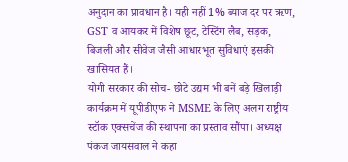अनुदान का प्रावधान है। यही नहीं 1% ब्याज दर पर ऋण, GST व आयकर में विशेष छूट, टेस्टिंग लैब, सड़क, बिजली और सीवेज जैसी आधारभूत सुविधाएं इसकी खासियत हैं।
योगी सरकार की सोच- छोटे उद्यम भी बनें बड़े खिलाड़ी
कार्यक्रम में यूपीडीएफ ने MSME के लिए अलग राष्ट्रीय स्टॉक एक्सचेंज की स्थापना का प्रस्ताव सौंपा। अध्यक्ष पंकज जायसवाल ने कहा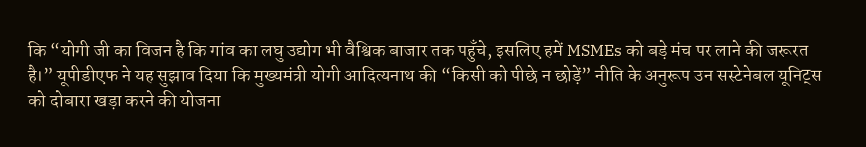कि “योगी जी का विजन है कि गांव का लघु उद्योग भी वैश्विक बाजार तक पहुँचे, इसलिए हमें MSMEs को बड़े मंच पर लाने की जरूरत है।” यूपीडीएफ ने यह सुझाव दिया कि मुख्यमंत्री योगी आदित्यनाथ की “किसी को पीछे न छोड़ें” नीति के अनुरूप उन सस्टेनेबल यूनिट्स को दोबारा खड़ा करने की योजना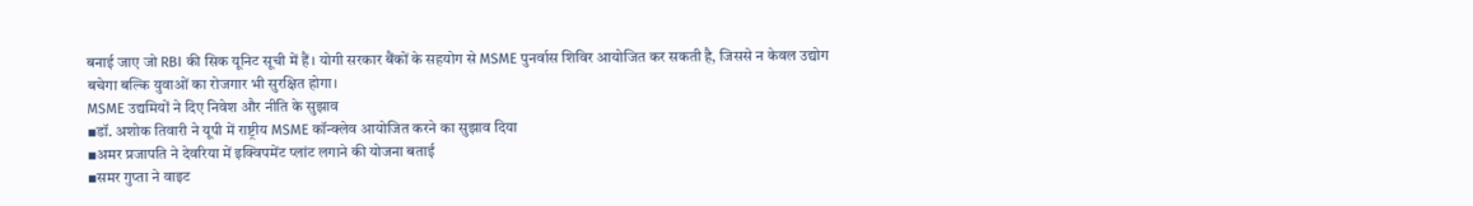बनाई जाए जो RBI की सिक यूनिट सूची में हैं। योगी सरकार बैंकों के सहयोग से MSME पुनर्वास शिविर आयोजित कर सकती है, जिससे न केवल उद्योग बचेगा बल्कि युवाओं का रोजगार भी सुरक्षित होगा।
MSME उद्यमियों ने दिए निवेश और नीति के सुझाव
▪डॉ. अशोक तिवारी ने यूपी में राष्ट्रीय MSME कॉन्क्लेव आयोजित करने का सुझाव दिया
▪अमर प्रजापति ने देवरिया में इक्विपमेंट प्लांट लगाने की योजना बताई
▪समर गुप्ता ने वाइट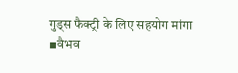गुड्स फैक्ट्री के लिए सहयोग मांगा
▪वैभव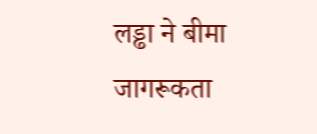लड्ढा ने बीमा जागरूकता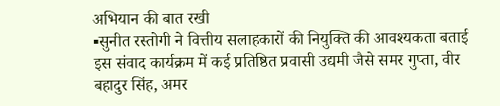अभियान की बात रखी
▪सुनीत रस्तोगी ने वित्तीय सलाहकारों की नियुक्ति की आवश्यकता बताई
इस संवाद कार्यक्रम में कई प्रतिष्ठित प्रवासी उद्यमी जैसे समर गुप्ता, वीर बहादुर सिंह, अमर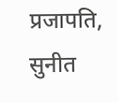प्रजापति, सुनीत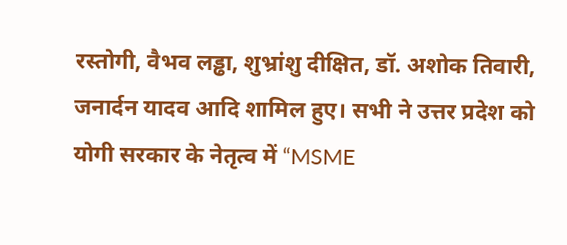रस्तोगी, वैभव लड्ढा, शुभ्रांशु दीक्षित, डॉ. अशोक तिवारी, जनार्दन यादव आदि शामिल हुए। सभी ने उत्तर प्रदेश को योगी सरकार के नेतृत्व में “MSME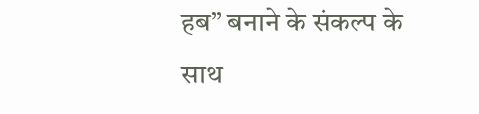हब” बनाने के संकल्प के साथ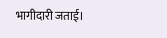भागीदारी जताई।